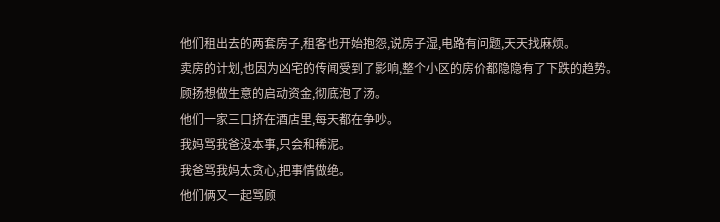他们租出去的两套房子,租客也开始抱怨,说房子湿,电路有问题,天天找麻烦。
卖房的计划,也因为凶宅的传闻受到了影响,整个小区的房价都隐隐有了下跌的趋势。
顾扬想做生意的启动资金,彻底泡了汤。
他们一家三口挤在酒店里,每天都在争吵。
我妈骂我爸没本事,只会和稀泥。
我爸骂我妈太贪心,把事情做绝。
他们俩又一起骂顾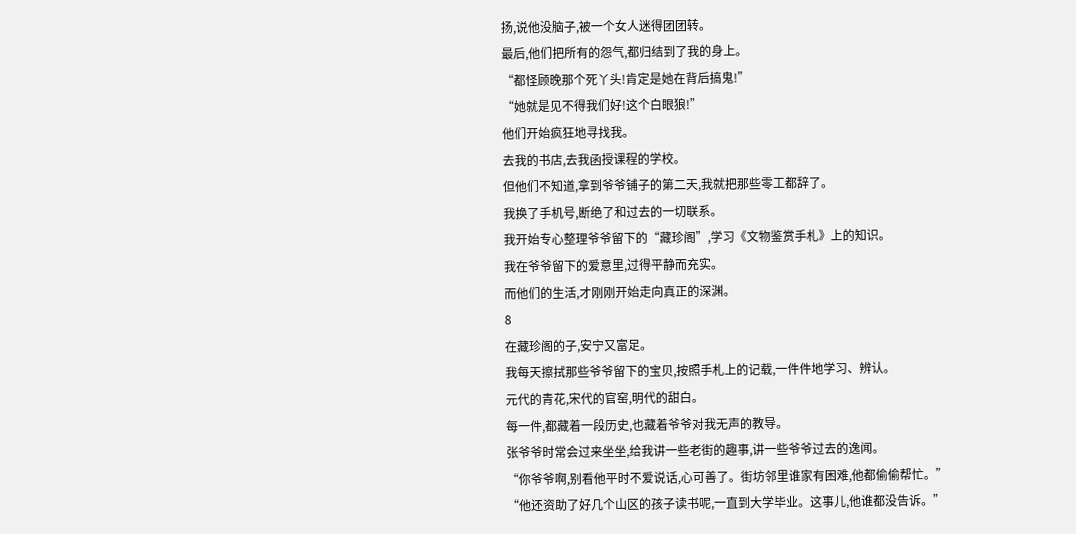扬,说他没脑子,被一个女人迷得团团转。
最后,他们把所有的怨气,都归结到了我的身上。
“都怪顾晚那个死丫头!肯定是她在背后搞鬼!”
“她就是见不得我们好!这个白眼狼!”
他们开始疯狂地寻找我。
去我的书店,去我函授课程的学校。
但他们不知道,拿到爷爷铺子的第二天,我就把那些零工都辞了。
我换了手机号,断绝了和过去的一切联系。
我开始专心整理爷爷留下的“藏珍阁”,学习《文物鉴赏手札》上的知识。
我在爷爷留下的爱意里,过得平静而充实。
而他们的生活,才刚刚开始走向真正的深渊。
8
在藏珍阁的子,安宁又富足。
我每天擦拭那些爷爷留下的宝贝,按照手札上的记载,一件件地学习、辨认。
元代的青花,宋代的官窑,明代的甜白。
每一件,都藏着一段历史,也藏着爷爷对我无声的教导。
张爷爷时常会过来坐坐,给我讲一些老街的趣事,讲一些爷爷过去的逸闻。
“你爷爷啊,别看他平时不爱说话,心可善了。街坊邻里谁家有困难,他都偷偷帮忙。”
“他还资助了好几个山区的孩子读书呢,一直到大学毕业。这事儿,他谁都没告诉。”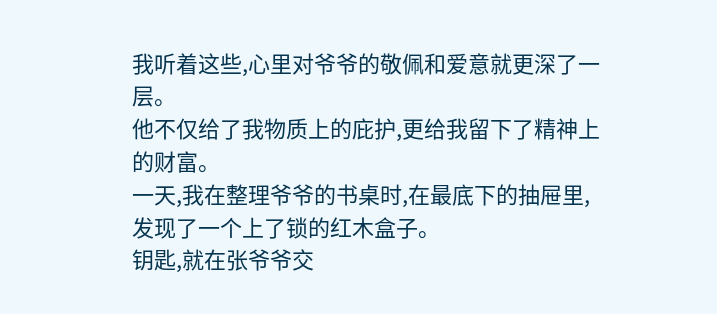我听着这些,心里对爷爷的敬佩和爱意就更深了一层。
他不仅给了我物质上的庇护,更给我留下了精神上的财富。
一天,我在整理爷爷的书桌时,在最底下的抽屉里,发现了一个上了锁的红木盒子。
钥匙,就在张爷爷交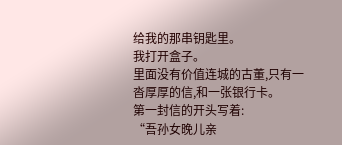给我的那串钥匙里。
我打开盒子。
里面没有价值连城的古董,只有一沓厚厚的信,和一张银行卡。
第一封信的开头写着:
“吾孙女晚儿亲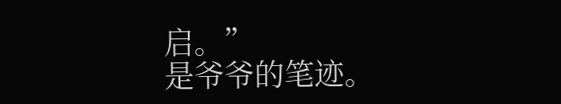启。”
是爷爷的笔迹。